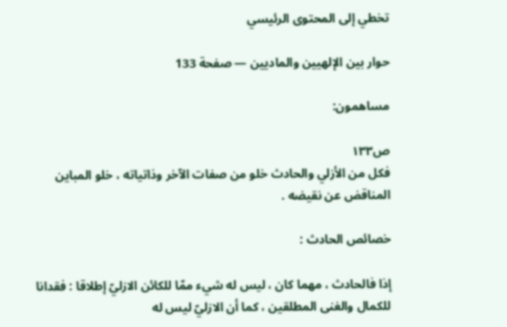تخطي إلى المحتوى الرئيسي

حوار بين الإلهيين والماديين — صفحة 133

مساهمون:

ص١٣٣
فكل من الأزلي والحادث خلو من صفات الآخر وذاتياته ، خلو المباين المناقض عن نقيضه .

خصائص الحادث :

إذا فالحادث ، مهما كان ، ليس له شيء ممّا للكائن الازليّ إطلاقا : فقدانا للكمال والغنى المطلقين ، كما أن الازليّ ليس له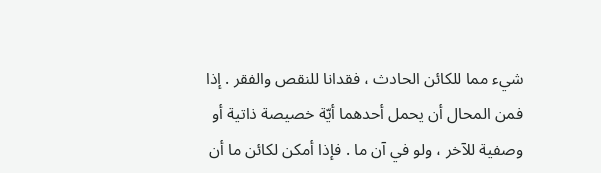شيء مما للكائن الحادث ، فقدانا للنقص والفقر . إذا فمن المحال أن يحمل أحدهما أيّة خصيصة ذاتية أو وصفية للآخر ، ولو في آن ما . فإذا أمكن لكائن ما أن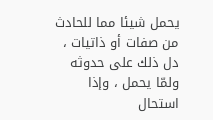يحمل شيئا مما للحادث من صفات أو ذاتيات ، دل ذلك على حدوثه ولمّا يحمل ، وإذا استحال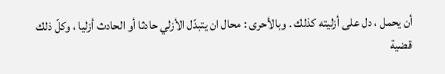أن يحمل ، دل على أزليته كذلك . وبالأحرى : محال ان يتبدّل الأزلي حادثا أو الحادث أزليا ، وكلّ ذلك قضية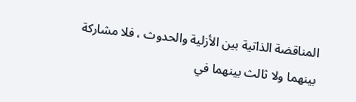المناقضة الذاتية بين الأزلية والحدوث ، فلا مشاركة بينهما ولا ثالث بينهما في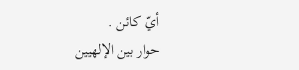أيّ كائن .
حوار بين الإلهيين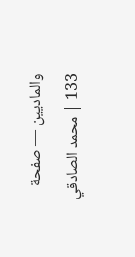والماديين — صفحة 133 | محمد الصادقي